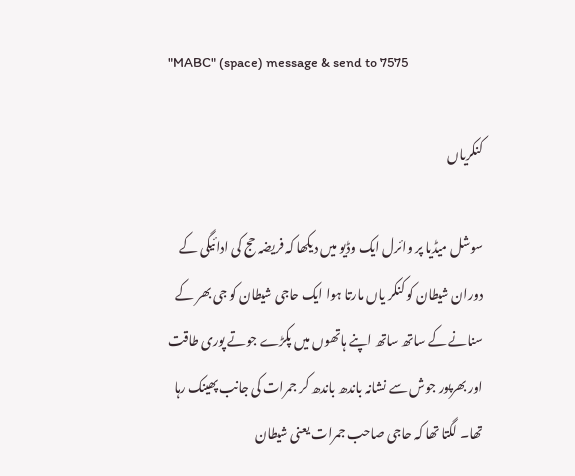"MABC" (space) message & send to 7575

کنکریاں

سوشل میڈیا پر وائرل ایک وڈیو میں دیکھا کہ فریضہ حج کی ادائیگی کے دوران شیطان کو کنکر یاں مارتا ہوا ایک حاجی شیطان کو جی بھر کے سنانے کے ساتھ ساتھ اپنے ہاتھوں میں پکڑے جوتے پوری طاقت اور بھرپور جوش سے نشانہ باندھ باندھ کر جمرات کی جانب پھینک رہا تھا۔ لگتا تھا کہ حاجی صاحب جمرات یعنی شیطان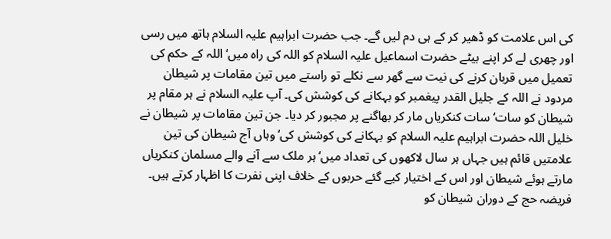کی اس علامت کو ڈھیر کر کے ہی دم لیں گے۔ جب حضرت ابراہیم علیہ السلام ہاتھ میں رسی اور چھری لے کر اپنے بیٹے حضرت اسماعیل علیہ السلام کو اللہ کی راہ میں‘ اللہ کے حکم کی تعمیل میں قربان کرنے کی نیت سے گھر سے نکلے تو راستے میں تین مقامات پر شیطان مردود نے اللہ کے جلیل القدر پیغمبر کو بہکانے کی کوشش کی۔ آپ علیہ السلام نے ہر مقام پر شیطان کو سات‘ سات کنکریاں مار کر بھاگنے پر مجبور کر دیا۔ جن تین مقامات پر شیطان نے خلیل اللہ حضرت ابراہیم علیہ السلام کو بہکانے کی کوشش کی‘ وہاں آج شیطان کی تین علامتیں قائم ہیں جہاں ہر سال لاکھوں کی تعداد میں‘ ہر ملک سے آنے والے مسلمان کنکریاں مارتے ہوئے شیطان اور اس کے اختیار کیے گئے حربوں کے خلاف اپنی نفرت کا اظہار کرتے ہیں۔ فریضہ حج کے دوران شیطان کو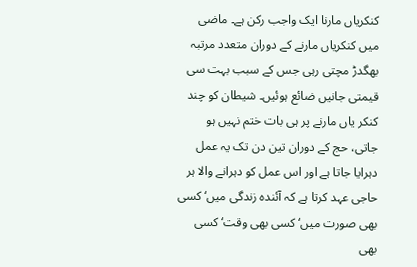کنکریاں مارنا ایک واجب رکن ہے۔ ماضی میں کنکریاں مارنے کے دوران متعدد مرتبہ بھگدڑ مچتی رہی جس کے سبب بہت سی قیمتی جانیں ضائع ہوئیں۔ شیطان کو چند کنکر یاں مارنے پر ہی بات ختم نہیں ہو جاتی، حج کے دوران تین دن تک یہ عمل دہرایا جاتا ہے اور اس عمل کو دہرانے والا ہر حاجی عہد کرتا ہے کہ آئندہ زندگی میں‘ کسی بھی صورت میں‘ کسی بھی وقت‘ کسی بھی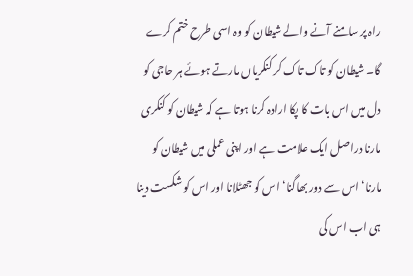راہ پر سامنے آنے والے شیطان کو وہ اسی طرح ختم کرے گا۔ شیطان کو تاک تاک کر کنکریاں مارتے ہوئے ہر حاجی کو دل میں اس بات کا پکا ارادہ کرنا ہوتا ہے کہ شیطان کو کنکری مارنا دراصل ایک علامت ہے اور اپنی عملی میں شیطان کو مارنا‘ اس سے دور بھاگنا‘ اس کو جھٹلانا اور اس کو شکست دینا ہی اب اس کی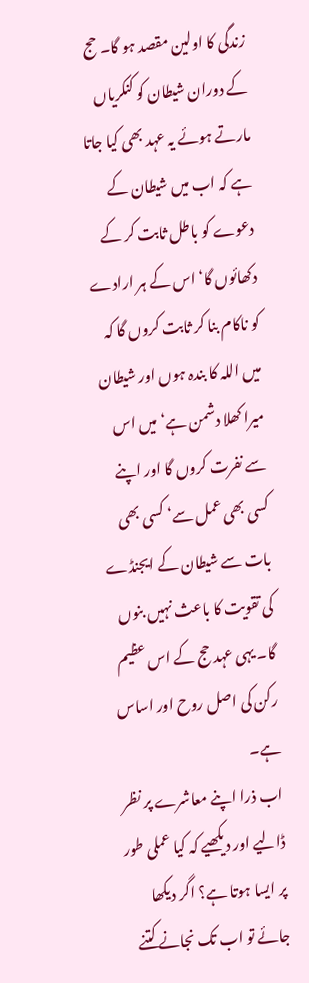زندگی کا اولین مقصد ہو گا۔ حج کے دوران شیطان کو کنکریاں مارتے ہوئے یہ عہد بھی کیا جاتا ہے کہ اب میں شیطان کے دعوے کو باطل ثابت کر کے دکھائوں گا‘ اس کے ہر ارادے کو ناکام بنا کر ثابت کروں گا کہ میں اللہ کا بندہ ہوں اور شیطان میرا کھلا دشمن ہے‘ میں اس سے نفرت کروں گا اور اپنے کسی بھی عمل سے‘ کسی بھی بات سے شیطان کے ایجنڈے کی تقویت کا باعث نہیں بنوں گا۔ یہی عہد حج کے اس عظیم رکن کی اصل روح اور اساس ہے۔
اب ذرا اپنے معاشرے پر نظر ڈالیے اور دیکھیے کہ کیا عملی طور پر ایسا ہوتا ہے؟ اگر دیکھا جائے تو اب تک نجانے کتنے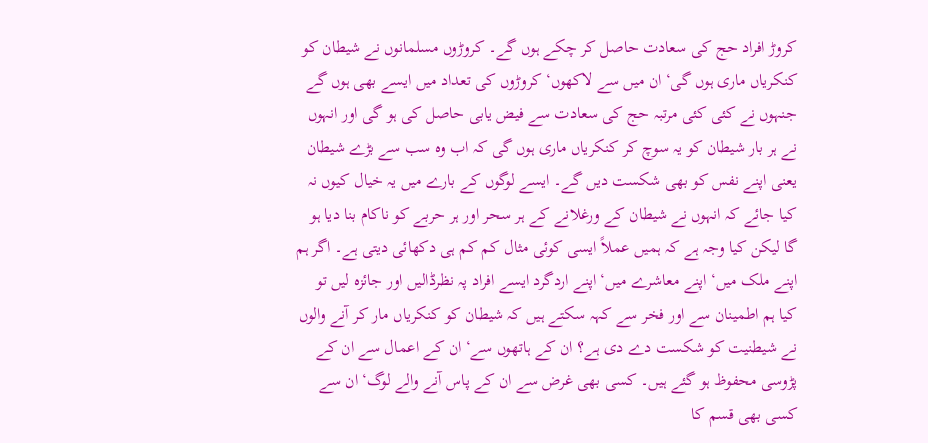کروڑ افراد حج کی سعادت حاصل کر چکے ہوں گے۔ کروڑوں مسلمانوں نے شیطان کو کنکریاں ماری ہوں گی‘ ان میں سے لاکھوں‘ کروڑوں کی تعداد میں ایسے بھی ہوں گے جنہوں نے کئی کئی مرتبہ حج کی سعادت سے فیض یابی حاصل کی ہو گی اور انہوں نے ہر بار شیطان کو یہ سوچ کر کنکریاں ماری ہوں گی کہ اب وہ سب سے بڑے شیطان یعنی اپنے نفس کو بھی شکست دیں گے۔ ایسے لوگوں کے بارے میں یہ خیال کیوں نہ کیا جائے کہ انہوں نے شیطان کے ورغلانے کے ہر سحر اور ہر حربے کو ناکام بنا دیا ہو گا لیکن کیا وجہ ہے کہ ہمیں عملاً ایسی کوئی مثال کم کم ہی دکھائی دیتی ہے۔ اگر ہم اپنے ملک میں‘ اپنے معاشرے میں‘ اپنے اردگرد ایسے افراد پہ نظرڈالیں اور جائزہ لیں تو کیا ہم اطمینان سے اور فخر سے کہہ سکتے ہیں کہ شیطان کو کنکریاں مار کر آنے والوں نے شیطنیت کو شکست دے دی ہے؟ ان کے ہاتھوں سے‘ ان کے اعمال سے ان کے پڑوسی محفوظ ہو گئے ہیں۔ کسی بھی غرض سے ان کے پاس آنے والے لوگ‘ ان سے کسی بھی قسم کا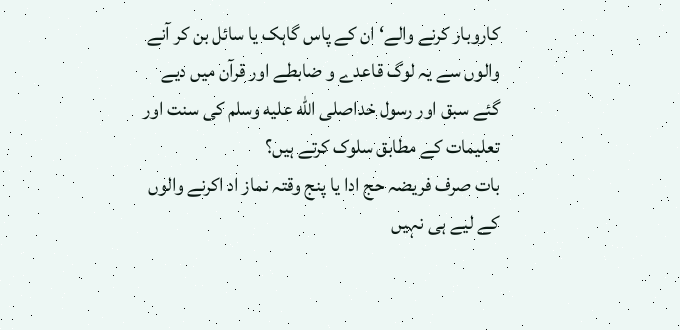کاروبار کرنے والے‘ ان کے پاس گاہک یا سائل بن کر آنے والوں سے یہ لوگ قاعدے و ضابطے اور قرآن میں دیے گئے سبق اور رسول خداصلى الله عليه وسلم کی سنت اور تعلیمات کے مطابق سلوک کرتے ہیں؟
بات صرف فریضہ حج ادا یا پنج وقتہ نماز اد اکرنے والوں کے لیے ہی نہیں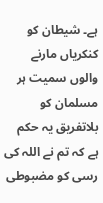ہے۔ شیطان کو کنکریاں مارنے والوں سمیت ہر مسلمان کو بلاتفریق یہ حکم ہے کہ تم نے اللہ کی رسی کو مضبوطی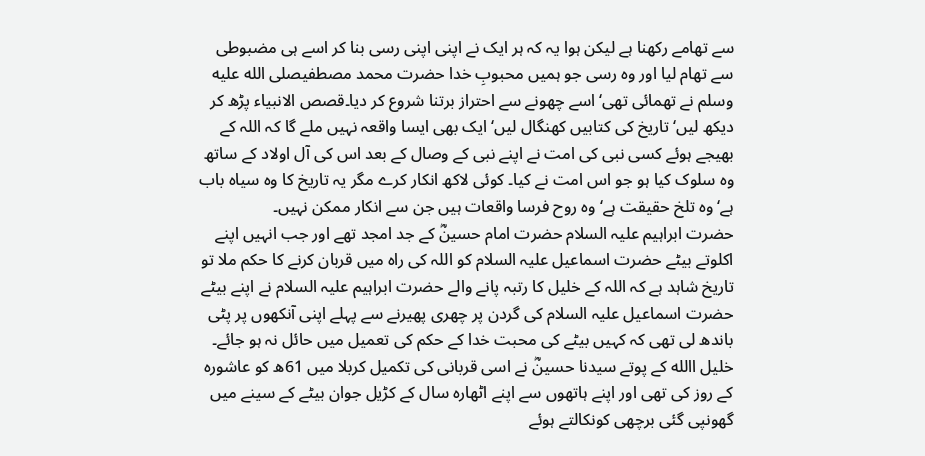سے تھامے رکھنا ہے لیکن ہوا یہ کہ ہر ایک نے اپنی اپنی رسی بنا کر اسے ہی مضبوطی سے تھام لیا اور وہ رسی جو ہمیں محبوبِ خدا حضرت محمد مصطفیصلى الله عليه وسلم نے تھمائی تھی‘ اسے چھونے سے احتراز برتنا شروع کر دیا۔قصص الانبیاء پڑھ کر دیکھ لیں‘ تاریخ کی کتابیں کھنگال لیں‘ ایک بھی ایسا واقعہ نہیں ملے گا کہ اللہ کے بھیجے ہوئے کسی نبی کی امت نے اپنے نبی کے وصال کے بعد اس کی آل اولاد کے ساتھ وہ سلوک کیا ہو جو اس امت نے کیا۔ کوئی لاکھ انکار کرے مگر یہ تاریخ کا وہ سیاہ باب ہے‘ وہ تلخ حقیقت ہے‘ وہ روح فرسا واقعات ہیں جن سے انکار ممکن نہیں۔
حضرت ابراہیم علیہ السلام حضرت امام حسینؓ کے جد امجد تھے اور جب انہیں اپنے اکلوتے بیٹے حضرت اسماعیل علیہ السلام کو اللہ کی راہ میں قربان کرنے کا حکم ملا تو تاریخ شاہد ہے کہ اللہ کے خلیل کا رتبہ پانے والے حضرت ابراہیم علیہ السلام نے اپنے بیٹے حضرت اسماعیل علیہ السلام کی گردن پر چھری پھیرنے سے پہلے اپنی آنکھوں پر پٹی باندھ لی تھی کہ کہیں بیٹے کی محبت خدا کے حکم کی تعمیل میں حائل نہ ہو جائے۔ خلیل االله کے پوتے سیدنا حسینؓ نے اسی قربانی کی تکمیل کربلا میں 61ھ کو عاشورہ کے روز کی تھی اور اپنے ہاتھوں سے اپنے اٹھارہ سال کے کڑیل جوان بیٹے کے سینے میں گھونپی گئی برچھی کونکالتے ہوئے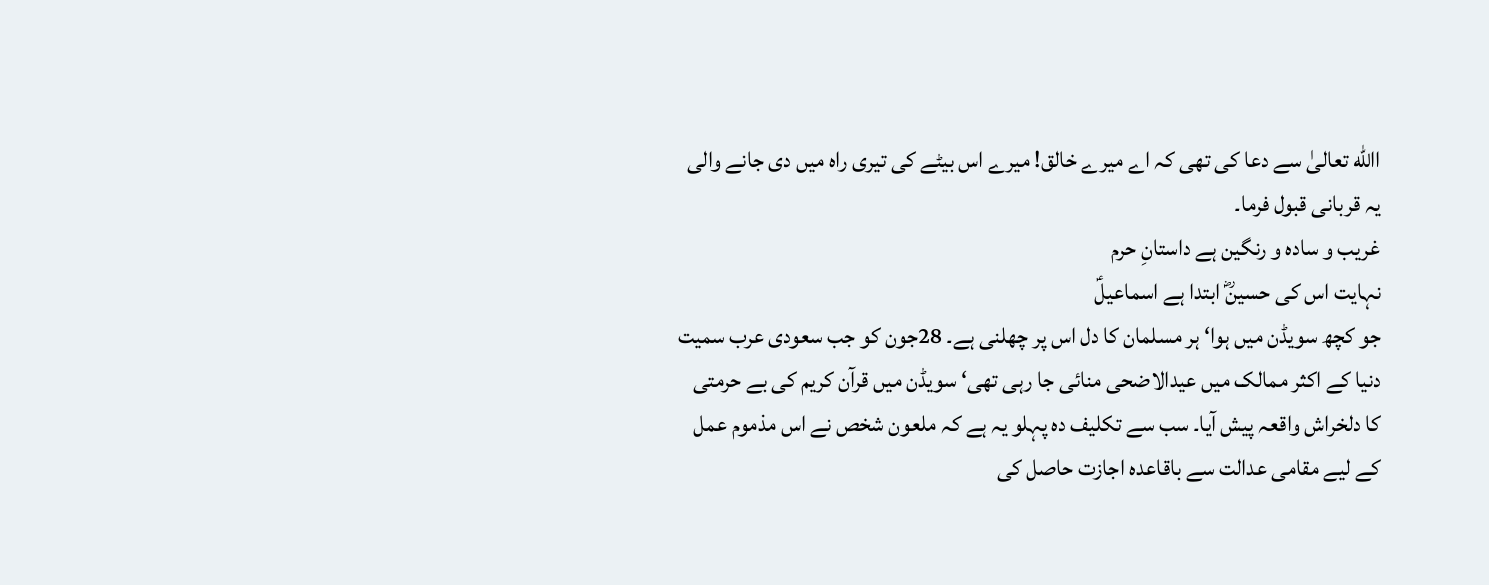االله تعالیٰ سے دعا کی تھی کہ اے میرے خالق! میرے اس بیٹے کی تیری راہ میں دی جانے والی یہ قربانی قبول فرما۔
غریب و سادہ و رنگین ہے داستانِ حرم
نہایت اس کی حسینؓ ابتدا ہے اسماعیلؑ
جو کچھ سویڈن میں ہوا‘ ہر مسلمان کا دل اس پر چھلنی ہے۔ 28جون کو جب سعودی عرب سمیت دنیا کے اکثر ممالک میں عیدالاضحی منائی جا رہی تھی‘ سویڈن میں قرآن کریم کی بے حرمتی کا دلخراش واقعہ پیش آیا۔ سب سے تکلیف دہ پہلو یہ ہے کہ ملعون شخص نے اس مذموم عمل کے لیے مقامی عدالت سے باقاعدہ اجازت حاصل کی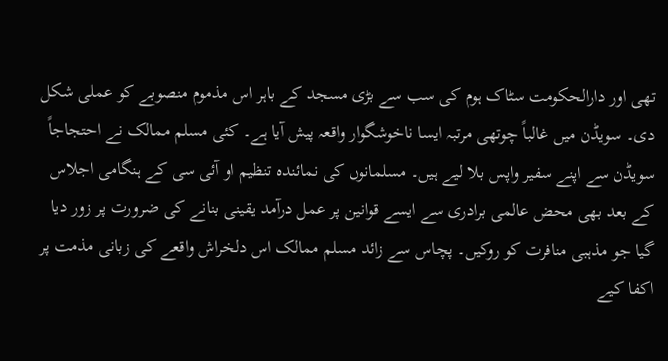تھی اور دارالحکومت سٹاک ہوم کی سب سے بڑی مسجد کے باہر اس مذموم منصوبے کو عملی شکل دی۔ سویڈن میں غالباً چوتھی مرتبہ ایسا ناخوشگوار واقعہ پیش آیا ہے۔ کئی مسلم ممالک نے احتجاجاً سویڈن سے اپنے سفیر واپس بلا لیے ہیں۔ مسلمانوں کی نمائندہ تنظیم او آئی سی کے ہنگامی اجلاس کے بعد بھی محض عالمی برادری سے ایسے قوانین پر عمل درآمد یقینی بنانے کی ضرورت پر زور دیا گیا جو مذہبی منافرت کو روکیں۔ پچاس سے زائد مسلم ممالک اس دلخراش واقعے کی زبانی مذمت پر اکفا کیے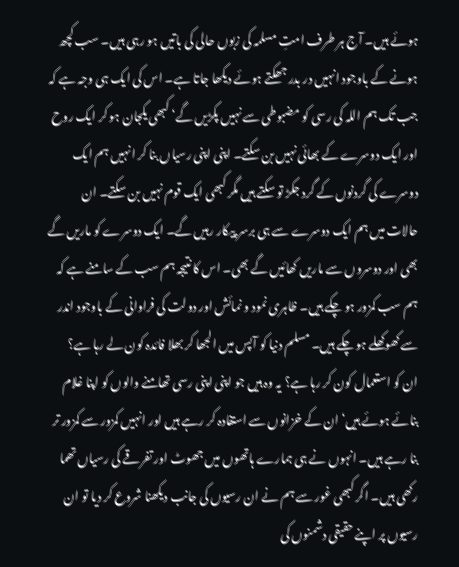ہوئے ہیں۔ آج ہر طرف امتِ مسلمہ کی زبوں حالی کی باتیں ہو رہی ہیں۔ سب کچھ ہونے کے باوجود انہیں در بدر جھکتے ہوئے دیکھا جاتا ہے۔ اس کی ایک ہی وجہ ہے کہ جب تک ہم اللہ کی رسی کو مضبوطی سے نہیں پکڑیں گے‘ کبھی یکجان ہو کر ایک روح اور ایک دوسرے کے بھائی نہیں بن سکتے۔ اپنی اپنی رسیاں بنا کر انہیں ہم ایک دوسرے کی گردنوں کے گرد جکڑ تو سکتے ہیں مگر کبھی ایک قوم نہیں بن سکتے۔ ان حالات میں ہم ایک دوسرے سے ہی برسر پیکار رہیں گے۔ ایک دوسرے کو ماریں گے بھی اور دوسروں سے ماریں کھائیں گے بھی۔ اس کا نتیجہ ہم سب کے سامنے ہے کہ ہم سب کمزور ہو چکے ہیں۔ ظاہری نمود و نمائش اور دولت کی فراوانی کے باوجود اندر سے کھوکھلے ہو چکے ہیں۔ مسلم دنیا کو آپس میں الجھا کر بھلا فائدہ کون لے رہا ہے؟ ان کو استعمال کون کر رہا ہے؟ یہ وہ ہیں جو اپنی اپنی رسی تھامنے والوں کو اپنا غلام بنائے ہوئے ہیں‘ ان کے خزانوں سے استفادہ کر رہے ہیں اور انہیں کمزور سے کمزور تر بنا رہے ہیں۔ انہوں نے ہی ہمارے ہاتھوں میں جھوٹ اور تفرقے کی رسیاں تھما رکھی ہیں۔ اگر کبھی غور سے ہم نے ان رسیوں کی جانب دیکھنا شروع کر دیا تو ان رسیوں پر اپنے حقیقی دشمنوں کی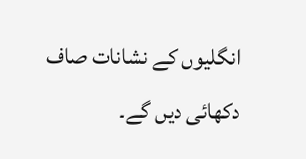انگلیوں کے نشانات صاف دکھائی دیں گے۔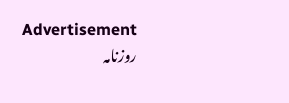Advertisement
روزنامہ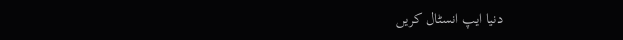دنیا ایپ انسٹال کریں